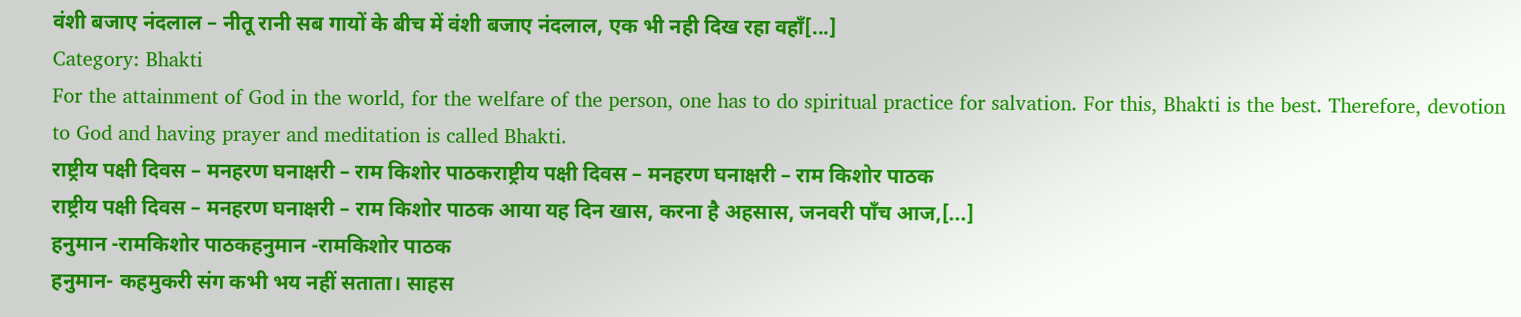वंशी बजाए नंदलाल – नीतू रानी सब गायों के बीच में वंशी बजाए नंदलाल, एक भी नही दिख रहा वहाँ[...]
Category: Bhakti
For the attainment of God in the world, for the welfare of the person, one has to do spiritual practice for salvation. For this, Bhakti is the best. Therefore, devotion to God and having prayer and meditation is called Bhakti.
राष्ट्रीय पक्षी दिवस – मनहरण घनाक्षरी – राम किशोर पाठकराष्ट्रीय पक्षी दिवस – मनहरण घनाक्षरी – राम किशोर पाठक
राष्ट्रीय पक्षी दिवस – मनहरण घनाक्षरी – राम किशोर पाठक आया यह दिन खास, करना है अहसास, जनवरी पाँच आज,[...]
हनुमान -रामकिशोर पाठकहनुमान -रामकिशोर पाठक
हनुमान- कहमुकरी संग कभी भय नहीं सताता। साहस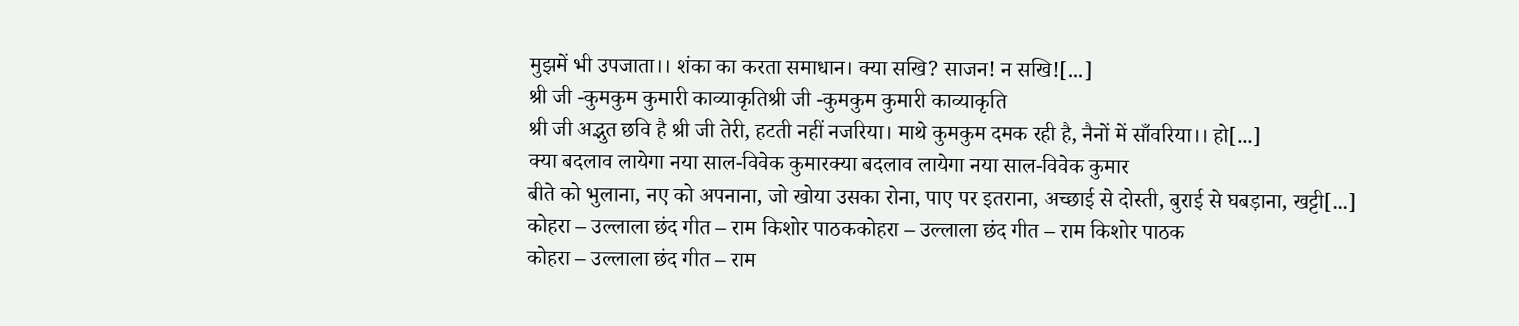मुझमें भी उपजाता।। शंका का करता समाधान। क्या सखि? साजन! न सखि![...]
श्री जी -कुमकुम कुमारी काव्याकृतिश्री जी -कुमकुम कुमारी काव्याकृति
श्री जी अद्भुत छवि है श्री जी तेरी, हटती नहीं नजरिया। माथे कुमकुम दमक रही है, नैनों में साँवरिया।। हो[...]
क्या बदलाव लायेगा नया साल-विवेक कुमारक्या बदलाव लायेगा नया साल-विवेक कुमार
बीते को भुलाना, नए को अपनाना, जो खोया उसका रोना, पाए पर इतराना, अच्छाई से दोस्ती, बुराई से घबड़ाना, खट्टी[...]
कोहरा – उल्लाला छंद गीत – राम किशोर पाठककोहरा – उल्लाला छंद गीत – राम किशोर पाठक
कोहरा – उल्लाला छंद गीत – राम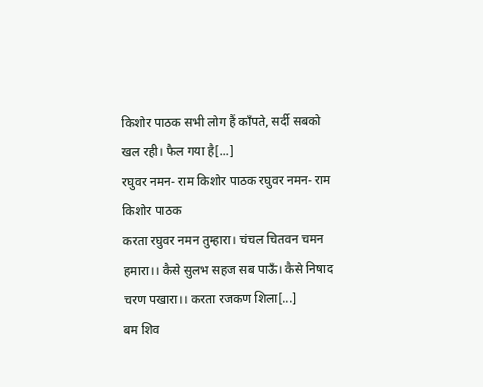किशोर पाठक सभी लोग हैं काँपते, सर्दी सबको खल रही। फैल गया है[...]
रघुवर नमन- राम किशोर पाठक रघुवर नमन- राम किशोर पाठक
करता रघुवर नमन तुम्हारा। चंचल चितवन चमन हमारा।। कैसे सुलभ सहज सब पाऊँ। कैसे निषाद चरण पखारा।। करता रजकण शिला[...]
बम शिव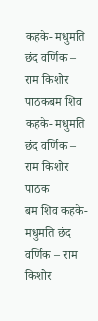कहके- मधुमति छंद वर्णिक – राम किशोर पाठकबम शिव कहके- मधुमति छंद वर्णिक – राम किशोर पाठक
बम शिव कहके- मधुमति छंद वर्णिक – राम किशोर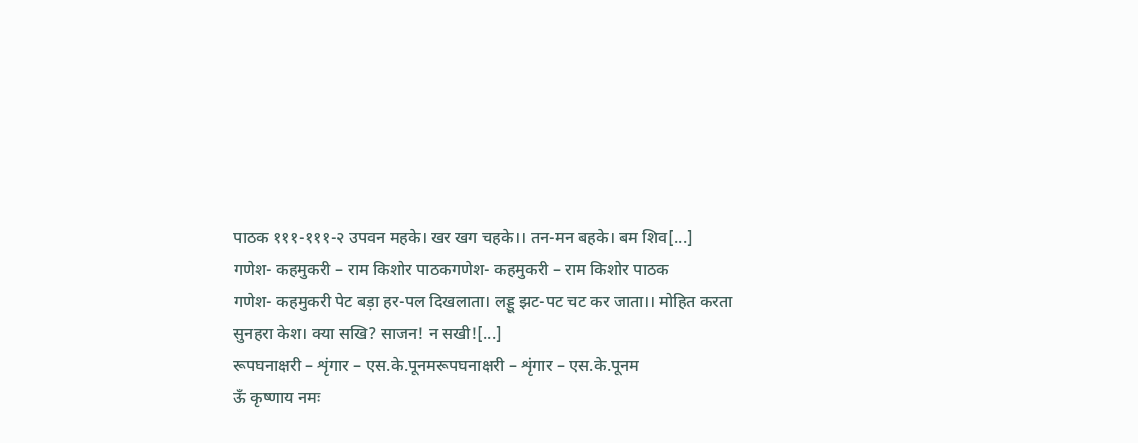पाठक १११-१११-२ उपवन महके। खर खग चहके।। तन-मन बहके। बम शिव[...]
गणेश- कहमुकरी – राम किशोर पाठकगणेश- कहमुकरी – राम किशोर पाठक
गणेश- कहमुकरी पेट बड़ा हर-पल दिखलाता। लड्डू झट-पट चट कर जाता।। मोहित करता सुनहरा केश। क्या सखि? साजन! न सखी![...]
रूपघनाक्षरी – शृंगार – एस.के.पूनमरूपघनाक्षरी – शृंगार – एस.के.पूनम
ऊँ कृष्णाय नमः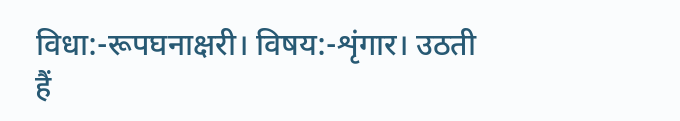विधा:-रूपघनाक्षरी। विषय:-शृंगार। उठती हैं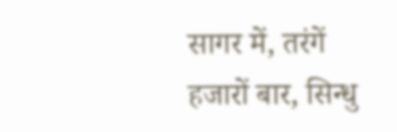सागर में, तरंगें हजारों बार, सिन्धु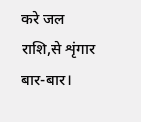करे जल राशि,से शृंगार बार-बार।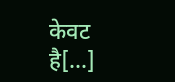केवट है[...]